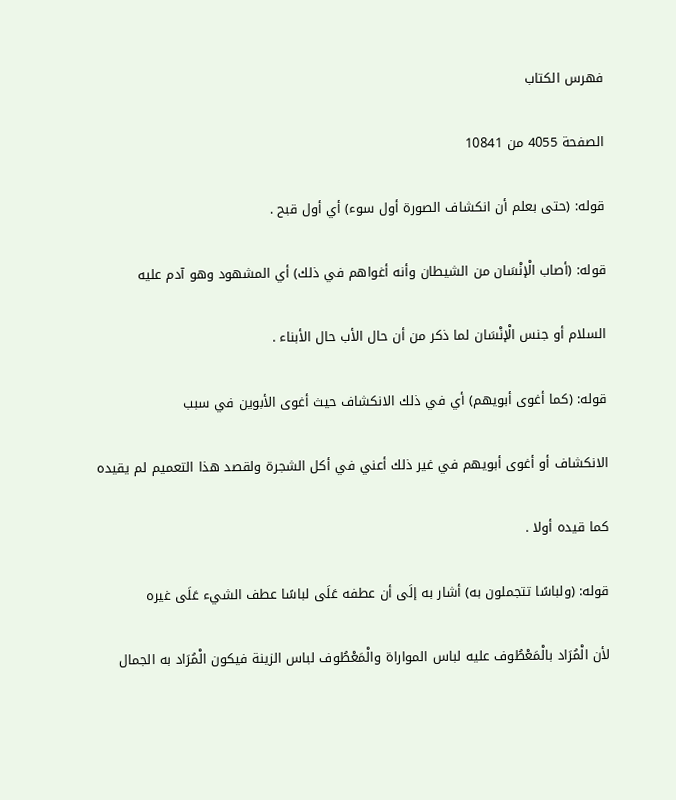فهرس الكتاب

الصفحة 4055 من 10841

قوله: (حتى بعلم أن انكشاف الصورة أول سوء) أي أول قبح .

قوله: (أصاب الْإنْسَان من الشيطان وأنه أغواهم في ذلك) أي المشهود وهو آدم عليه

السلام أو جنس الْإنْسَان لما ذكر من أن حال الأب حال الأبناء .

قوله: (كما أغوى أبويهم) أي في ذلك الانكشاف حيث أغوى الأبوين في سبب

الانكشاف أو أغوى أبويهم في غير ذلك أعني في أكل الشجرة ولقصد هذا التعميم لم يقيده

كما قيده أولا .

قوله: (ولباسًا تتجملون به) أشار به إلَى أن عطفه عَلَى لباسًا عطف الشيء عَلَى غيره

لأن الْمُرَاد بالْمَعْطُوف عليه لباس المواراة والْمَعْطُوف لباس الزينة فيكون الْمُرَاد به الجمال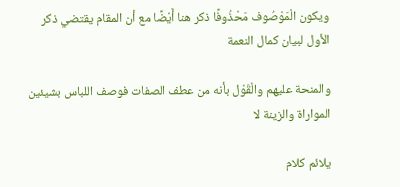ويكون الْمَوْصُوف مَحْذُوفًا ذكر هنا أَيْضًا مع أن المقام يقتضي ذكر الأول لبيان كمال النعمة

والمنحة عليهم والْقَوْل بأنه من عطف الصفات فوصف اللباس بشيئين المواراة والزينة لا

يلائم كلام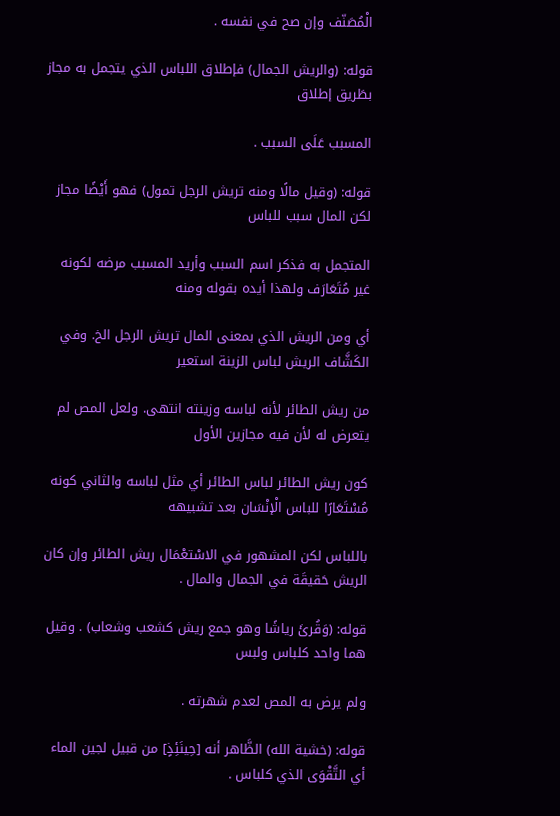الْمُصَنّف وإن صح في نفسه .

قوله: (والريش الجمال) فإطلاق اللباس الذي يتجمل به مجاز بطَريق إطلاق

المسبب عَلَى السبب .

قوله: (وقيل مالًا ومنه تريش الرجل تمول) فهو أَيْضًا مجاز لكن المال سبب للباس

المتجمل به فذكر اسم السبب وأريد المسبب مرضه لكونه غير مُتَعَارَف ولهذا أيده بقوله ومنه

أي ومن الريش الذي بمعنى المال تريش الرجل الخ. وفي الكَشَّاف الريش لباس الزينة استعير

من ريش الطائر لأنه لباسه وزينته انتهى. ولعل المص لم يتعرض له لأن فيه مجازين الأول

كون ريش الطائر لباس الطائر أي مثل لباسه والثاني كونه مُسْتَعَارًا للباس الْإنْسَان بعد تشبيهه

باللباس لكن المشهور في الاسْتعْمَال ريش الطائر وإن كان الريش حَقيقَة في الجمال والمال .

قوله: (وَقُرئَ رياشًا وهو جمع ريش كشعب وشعاب) . وقيل هما واحد كلباس ولبس

ولم يرض به المص لعدم شهرته .

قوله: (خشية الله) الظَّاهر أنه [حِينَئِذٍ] من قبيل لجين الماء أي التَّقْوَى الذي كلباس .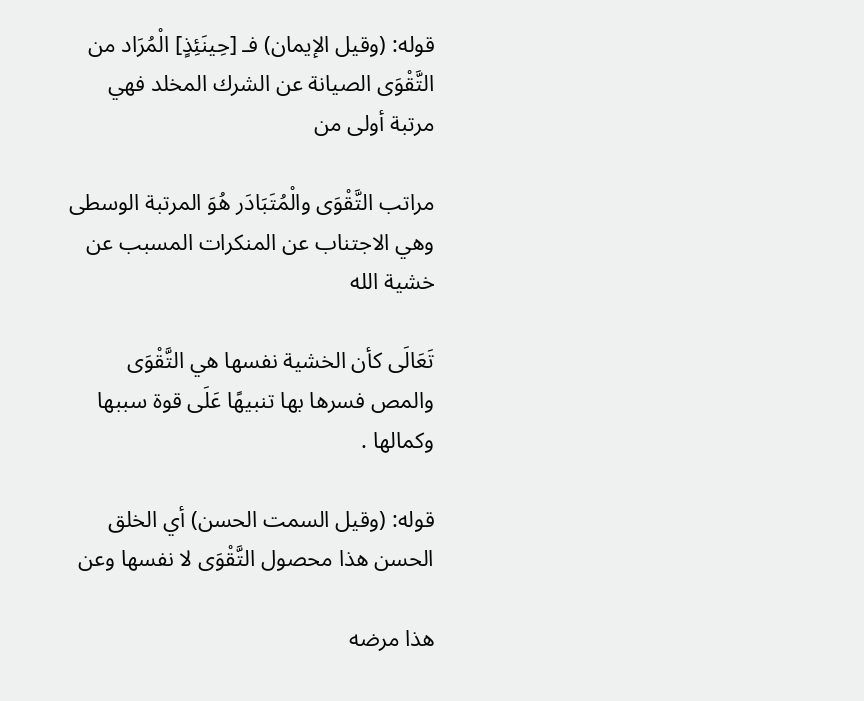قوله: (وقيل الإيمان) فـ [حِينَئِذٍ] الْمُرَاد من التَّقْوَى الصيانة عن الشرك المخلد فهي مرتبة أولى من

مراتب التَّقْوَى والْمُتَبَادَر هُوَ المرتبة الوسطى وهي الاجتناب عن المنكرات المسبب عن خشية الله

تَعَالَى كأن الخشية نفسها هي التَّقْوَى والمص فسرها بها تنبيهًا عَلَى قوة سببها وكمالها .

قوله: (وقيل السمت الحسن) أي الخلق الحسن هذا محصول التَّقْوَى لا نفسها وعن

هذا مرضه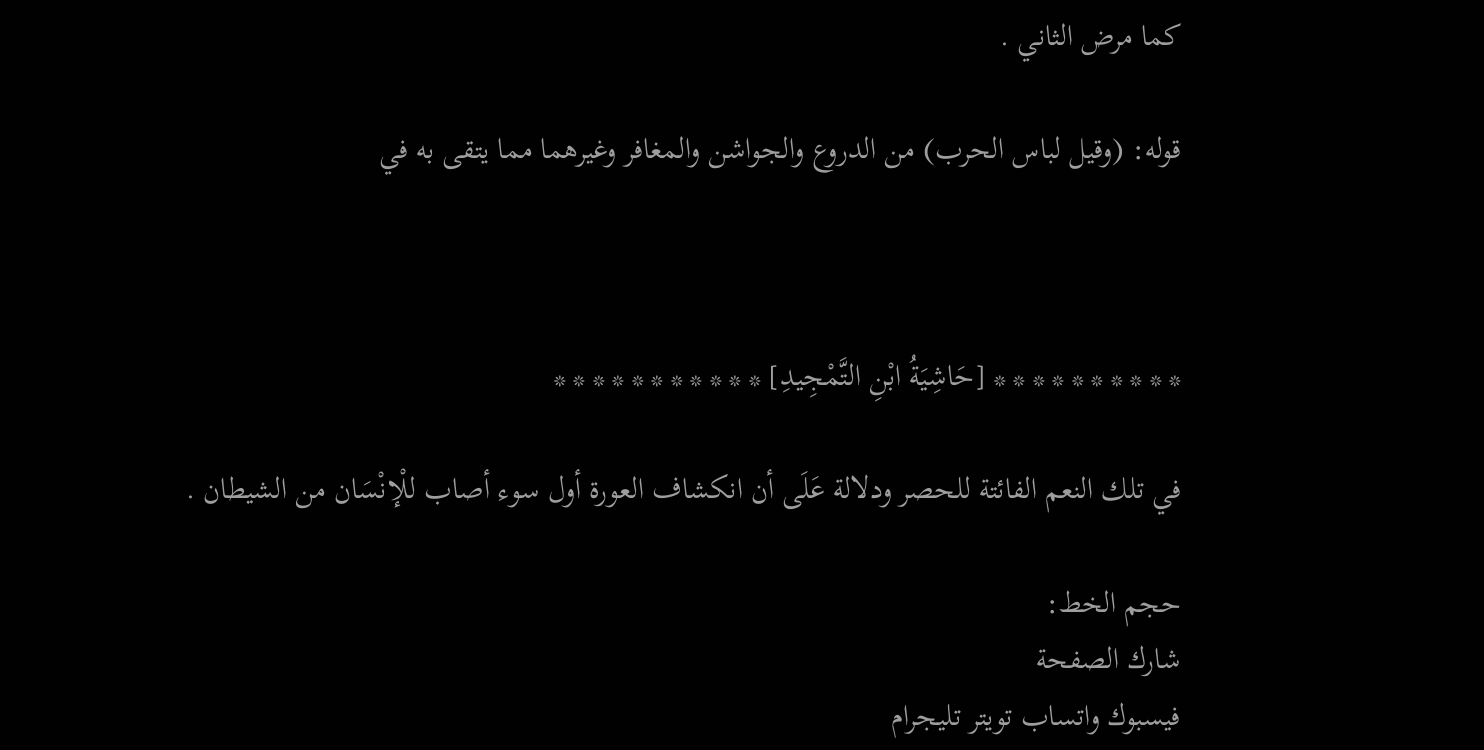كما مرض الثاني .

قوله: (وقيل لباس الحرب) من الدروع والجواشن والمغافر وغيرهما مما يتقى به في



* * * * * * * * * * [حَاشِيَةُ ابْنِ التَّمْجِيدِ] * * * * * * * * * * *

في تلك النعم الفائتة للحصر ودلالة عَلَى أن انكشاف العورة أول سوء أصاب للْإنْسَان من الشيطان .

حجم الخط:
شارك الصفحة
فيسبوك واتساب تويتر تليجرام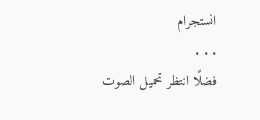انستجرام
. . .
فضلًا انتظر تحميل الصوت